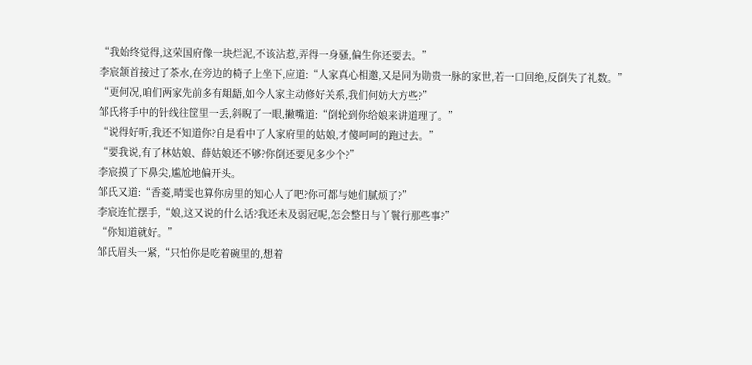“我始终觉得,这荣国府像一块烂泥,不该沾惹,弄得一身骚,偏生你还要去。”
李宸颔首接过了茶水,在旁边的椅子上坐下,应道:“人家真心相邀,又是同为勋贵一脉的家世,若一口回绝,反倒失了礼数。”
“更何况,咱们两家先前多有龃龉,如今人家主动修好关系,我们何妨大方些?”
邹氏将手中的针线往筐里一丢,斜睨了一眼,撇嘴道:“倒轮到你给娘来讲道理了。”
“说得好听,我还不知道你?自是看中了人家府里的姑娘,才傻呵呵的跑过去。”
“要我说,有了林姑娘、薛姑娘还不够?你倒还要见多少个?”
李宸摸了下鼻尖,尴尬地偏开头。
邹氏又道:“香菱,晴雯也算你房里的知心人了吧?你可都与她们腻烦了?”
李宸连忙摆手,“娘,这又说的什么话?我还未及弱冠呢,怎会整日与丫鬟行那些事?”
“你知道就好。”
邹氏眉头一紧,“只怕你是吃着碗里的,想着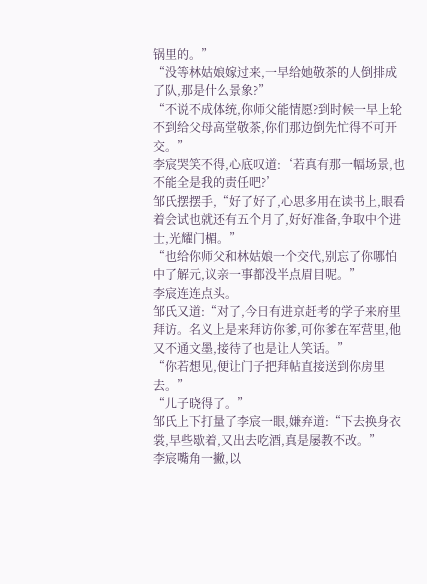锅里的。”
“没等林姑娘嫁过来,一早给她敬茶的人倒排成了队,那是什么景象?”
“不说不成体统,你师父能情愿?到时候一早上轮不到给父母高堂敬茶,你们那边倒先忙得不可开交。”
李宸哭笑不得,心底叹道:‘若真有那一幅场景,也不能全是我的责任吧?’
邹氏摆摆手,“好了好了,心思多用在读书上,眼看着会试也就还有五个月了,好好准备,争取中个进士,光耀门楣。”
“也给你师父和林姑娘一个交代,别忘了你哪怕中了解元,议亲一事都没半点眉目呢。”
李宸连连点头。
邹氏又道:“对了,今日有进京赶考的学子来府里拜访。名义上是来拜访你爹,可你爹在军营里,他又不通文墨,接待了也是让人笑话。”
“你若想见,便让门子把拜帖直接送到你房里去。”
“儿子晓得了。”
邹氏上下打量了李宸一眼,嫌弃道:“下去换身衣裳,早些歇着,又出去吃酒,真是屡教不改。”
李宸嘴角一撇,以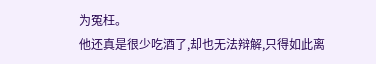为冤枉。
他还真是很少吃酒了,却也无法辩解,只得如此离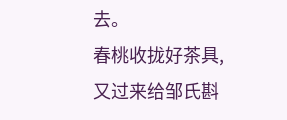去。
春桃收拢好茶具,又过来给邹氏斟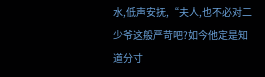水,低声安抚,“夫人,也不必对二少爷这般严苛吧?如今他定是知道分寸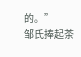的。”
邹氏捧起茶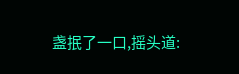盏抿了一口,摇头道: